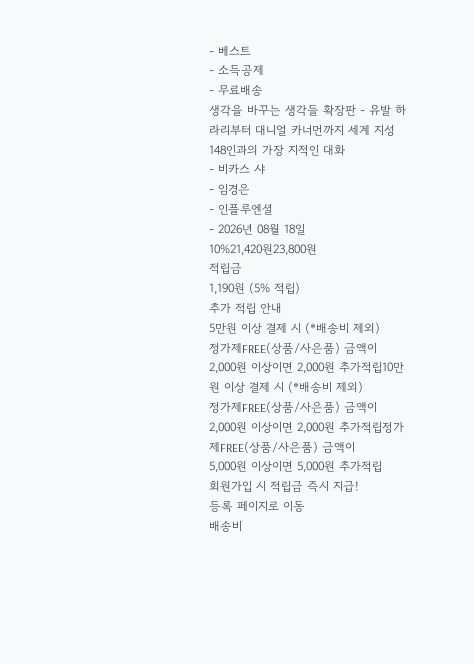- 베스트
- 소득공제
- 무료배송
생각을 바꾸는 생각들 확장판 - 유발 하라리부터 대니얼 카너먼까지 세계 지성 148인과의 가장 지적인 대화
- 비카스 샤
- 임경은
- 인플루엔셜
- 2026년 08월 18일
10%21,420원23,800원
적립금
1,190원 (5% 적립)
추가 적립 안내
5만원 이상 결제 시 (*배송비 제외)
정가제FREE(상품/사은품) 금액이
2,000원 이상이면 2,000원 추가적립10만원 이상 결제 시 (*배송비 제외)
정가제FREE(상품/사은품) 금액이
2,000원 이상이면 2,000원 추가적립정가제FREE(상품/사은품) 금액이
5,000원 이상이면 5,000원 추가적립
회원가입 시 적립금 즉시 지급!
등록 페이지로 이동
배송비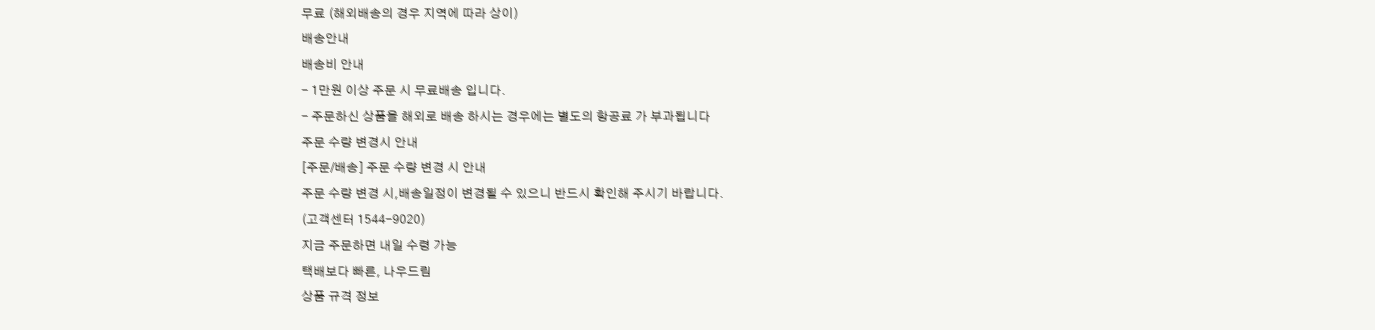무료 (해외배송의 경우 지역에 따라 상이)
배송안내
배송비 안내
- 1만원 이상 주문 시 무료배송 입니다.
- 주문하신 상품을 해외로 배송 하시는 경우에는 별도의 항공료 가 부과됩니다
주문 수량 변경시 안내
[주문/배송] 주문 수량 변경 시 안내
주문 수량 변경 시,배송일정이 변경될 수 있으니 반드시 확인해 주시기 바랍니다.
(고객센터 1544-9020)
지금 주문하면 내일 수령 가능
택배보다 빠른, 나우드림
상품 규격 정보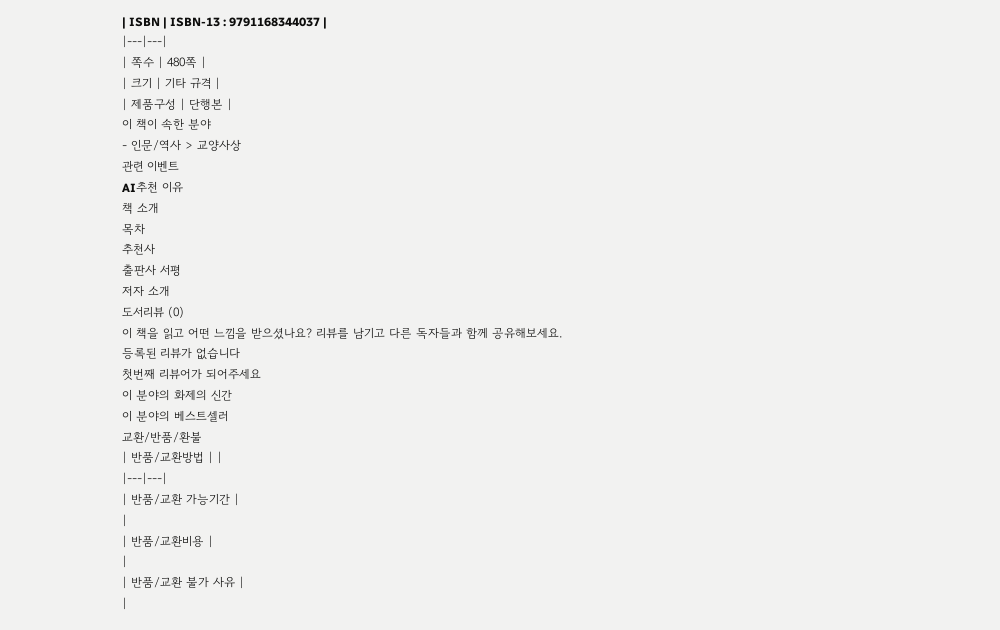| ISBN | ISBN-13 : 9791168344037 |
|---|---|
| 쪽수 | 480쪽 |
| 크기 | 기타 규격 |
| 제품구성 | 단행본 |
이 책이 속한 분야
- 인문/역사 > 교양사상
관련 이벤트
AI추천 이유
책 소개
목차
추천사
출판사 서평
저자 소개
도서리뷰 (0)
이 책을 읽고 어떤 느낌을 받으셨나요? 리뷰를 남기고 다른 독자들과 함께 공유해보세요.
등록된 리뷰가 없습니다
첫번째 리뷰어가 되어주세요
이 분야의 화제의 신간
이 분야의 베스트셀러
교환/반품/환불
| 반품/교환방법 | |
|---|---|
| 반품/교환 가능기간 |
|
| 반품/교환비용 |
|
| 반품/교환 불가 사유 |
|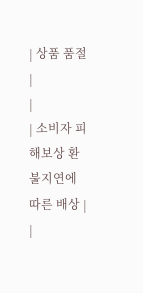| 상품 품절 |
|
| 소비자 피해보상 환불지연에 따른 배상 |
|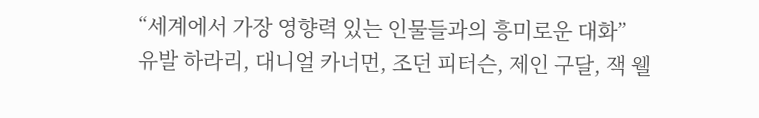“세계에서 가장 영향력 있는 인물들과의 흥미로운 대화”
유발 하라리, 대니얼 카너먼, 조던 피터슨, 제인 구달, 잭 웰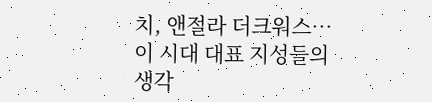치, 앤절라 더크워스…
이 시대 대표 지성들의 생각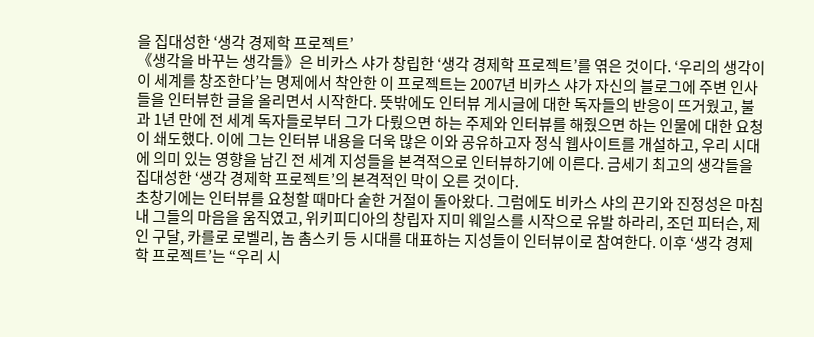을 집대성한 ‘생각 경제학 프로젝트’
《생각을 바꾸는 생각들》은 비카스 샤가 창립한 ‘생각 경제학 프로젝트’를 엮은 것이다. ‘우리의 생각이 이 세계를 창조한다’는 명제에서 착안한 이 프로젝트는 2007년 비카스 샤가 자신의 블로그에 주변 인사들을 인터뷰한 글을 올리면서 시작한다. 뜻밖에도 인터뷰 게시글에 대한 독자들의 반응이 뜨거웠고, 불과 1년 만에 전 세계 독자들로부터 그가 다뤘으면 하는 주제와 인터뷰를 해줬으면 하는 인물에 대한 요청이 쇄도했다. 이에 그는 인터뷰 내용을 더욱 많은 이와 공유하고자 정식 웹사이트를 개설하고, 우리 시대에 의미 있는 영향을 남긴 전 세계 지성들을 본격적으로 인터뷰하기에 이른다. 금세기 최고의 생각들을 집대성한 ‘생각 경제학 프로젝트’의 본격적인 막이 오른 것이다.
초창기에는 인터뷰를 요청할 때마다 숱한 거절이 돌아왔다. 그럼에도 비카스 샤의 끈기와 진정성은 마침내 그들의 마음을 움직였고, 위키피디아의 창립자 지미 웨일스를 시작으로 유발 하라리, 조던 피터슨, 제인 구달, 카를로 로벨리, 놈 촘스키 등 시대를 대표하는 지성들이 인터뷰이로 참여한다. 이후 ‘생각 경제학 프로젝트’는 “우리 시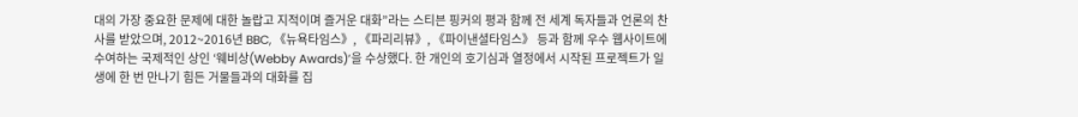대의 가장 중요한 문제에 대한 놀랍고 지적이며 즐거운 대화”라는 스티븐 핑커의 평과 함께 전 세계 독자들과 언론의 찬사를 받았으며, 2012~2016년 BBC, 《뉴욕타임스》, 《파리리뷰》, 《파이낸셜타임스》 등과 함께 우수 웹사이트에 수여하는 국제적인 상인 ‘웨비상(Webby Awards)’을 수상했다. 한 개인의 호기심과 열정에서 시작된 프로젝트가 일생에 한 번 만나기 힘든 거물들과의 대화를 집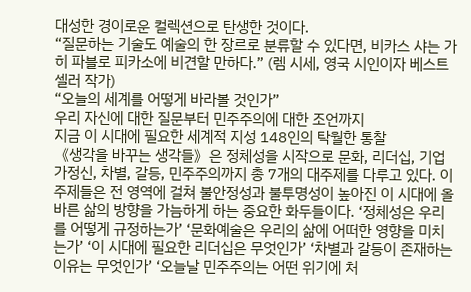대성한 경이로운 컬렉션으로 탄생한 것이다.
“질문하는 기술도 예술의 한 장르로 분류할 수 있다면, 비카스 샤는 가히 파블로 피카소에 비견할 만하다.” (렘 시세, 영국 시인이자 베스트셀러 작가)
“오늘의 세계를 어떻게 바라볼 것인가”
우리 자신에 대한 질문부터 민주주의에 대한 조언까지
지금 이 시대에 필요한 세계적 지성 148인의 탁월한 통찰
《생각을 바꾸는 생각들》은 정체성을 시작으로 문화, 리더십, 기업가정신, 차별, 갈등, 민주주의까지 총 7개의 대주제를 다루고 있다. 이 주제들은 전 영역에 걸쳐 불안정성과 불투명성이 높아진 이 시대에 올바른 삶의 방향을 가늠하게 하는 중요한 화두들이다. ‘정체성은 우리를 어떻게 규정하는가’ ‘문화예술은 우리의 삶에 어떠한 영향을 미치는가’ ‘이 시대에 필요한 리더십은 무엇인가’ ‘차별과 갈등이 존재하는 이유는 무엇인가’ ‘오늘날 민주주의는 어떤 위기에 처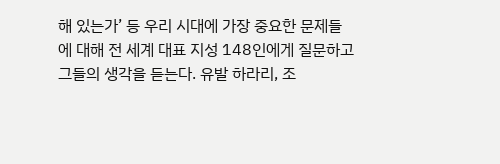해 있는가’ 등 우리 시대에 가장 중요한 문제들에 대해 전 세계 대표 지성 148인에게 질문하고 그들의 생각을 듣는다. 유발 하라리, 조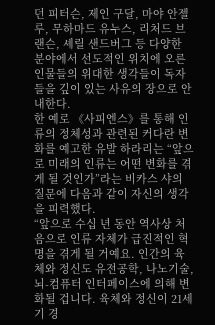던 피터슨, 제인 구달, 마야 안젤루, 무하마드 유누스, 리처드 브랜슨, 셰릴 샌드버그 등 다양한 분야에서 선도적인 위치에 오른 인물들의 위대한 생각들이 독자들을 깊이 있는 사유의 장으로 안내한다.
한 예로 《사피엔스》를 통해 인류의 정체성과 관련된 커다란 변화를 예고한 유발 하라리는 “앞으로 미래의 인류는 어떤 변화를 겪게 될 것인가”라는 비카스 샤의 질문에 다음과 같이 자신의 생각을 피력했다.
“앞으로 수십 년 동안 역사상 처음으로 인류 자체가 급진적인 혁명을 겪게 될 거예요. 인간의 육체와 정신도 유전공학, 나노기술, 뇌-컴퓨터 인터페이스에 의해 변화될 겁니다. 육체와 정신이 21세기 경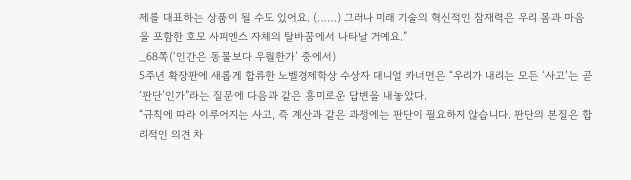제를 대표하는 상품이 될 수도 있어요. (……) 그러나 미래 기술의 혁신적인 잠재력은 우리 몸과 마음을 포함한 호모 사피엔스 자체의 탈바꿈에서 나타날 거예요.”
_68쪽(‘인간은 동물보다 우월한가’ 중에서)
5주년 확장판에 새롭게 합류한 노벨경제학상 수상자 대니얼 카너먼은 “우리가 내리는 모든 ‘사고’는 곧 ‘판단’인가”라는 질문에 다음과 같은 흥미로운 답변을 내놓았다.
“규칙에 따라 이루어지는 사고, 즉 계산과 같은 과정에는 판단이 필요하지 않습니다. 판단의 본질은 합리적인 의견 차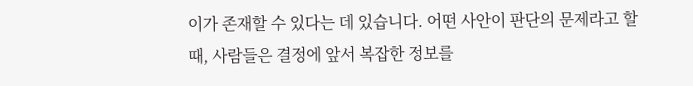이가 존재할 수 있다는 데 있습니다. 어떤 사안이 판단의 문제라고 할 때, 사람들은 결정에 앞서 복잡한 정보를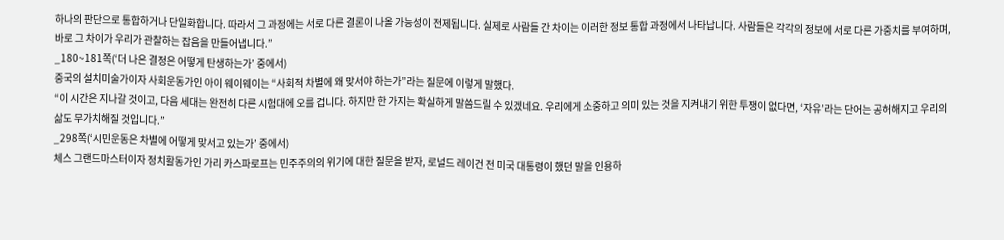하나의 판단으로 통합하거나 단일화합니다. 따라서 그 과정에는 서로 다른 결론이 나올 가능성이 전제됩니다. 실제로 사람들 간 차이는 이러한 정보 통합 과정에서 나타납니다. 사람들은 각각의 정보에 서로 다른 가중치를 부여하며, 바로 그 차이가 우리가 관찰하는 잡음을 만들어냅니다.”
_180~181쪽(‘더 나은 결정은 어떻게 탄생하는가’ 중에서)
중국의 설치미술가이자 사회운동가인 아이 웨이웨이는 “사회적 차별에 왜 맞서야 하는가”라는 질문에 이렇게 말했다.
“이 시간은 지나갈 것이고, 다음 세대는 완전히 다른 시험대에 오를 겁니다. 하지만 한 가지는 확실하게 말씀드릴 수 있겠네요. 우리에게 소중하고 의미 있는 것을 지켜내기 위한 투쟁이 없다면, ‘자유’라는 단어는 공허해지고 우리의 삶도 무가치해질 것입니다.”
_298쪽(‘시민운동은 차별에 어떻게 맞서고 있는가’ 중에서)
체스 그랜드마스터이자 정치활동가인 가리 카스파로프는 민주주의의 위기에 대한 질문을 받자, 로널드 레이건 전 미국 대통령이 했던 말을 인용하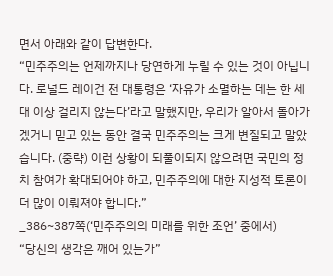면서 아래와 같이 답변한다.
“민주주의는 언제까지나 당연하게 누릴 수 있는 것이 아닙니다. 로널드 레이건 전 대통령은 ‘자유가 소멸하는 데는 한 세대 이상 걸리지 않는다’라고 말했지만, 우리가 알아서 돌아가겠거니 믿고 있는 동안 결국 민주주의는 크게 변질되고 말았습니다. (중략) 이런 상황이 되풀이되지 않으려면 국민의 정치 참여가 확대되어야 하고, 민주주의에 대한 지성적 토론이 더 많이 이뤄져야 합니다.”
_386~387쪽(‘민주주의의 미래를 위한 조언’ 중에서)
“당신의 생각은 깨어 있는가”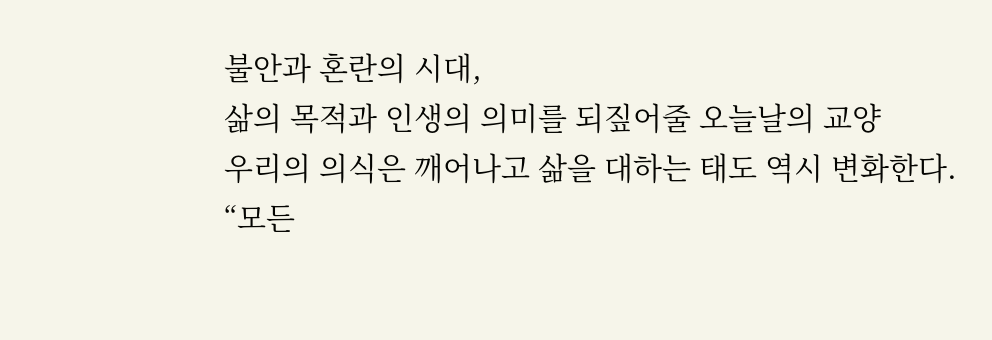불안과 혼란의 시대,
삶의 목적과 인생의 의미를 되짚어줄 오늘날의 교양
우리의 의식은 깨어나고 삶을 대하는 태도 역시 변화한다. “모든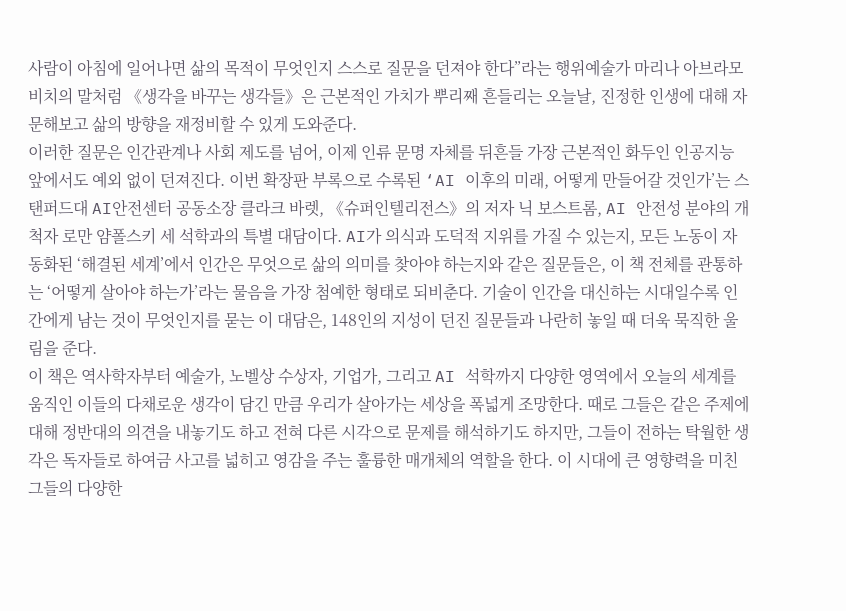사람이 아침에 일어나면 삶의 목적이 무엇인지 스스로 질문을 던져야 한다”라는 행위예술가 마리나 아브라모비치의 말처럼 《생각을 바꾸는 생각들》은 근본적인 가치가 뿌리째 흔들리는 오늘날, 진정한 인생에 대해 자문해보고 삶의 방향을 재정비할 수 있게 도와준다.
이러한 질문은 인간관계나 사회 제도를 넘어, 이제 인류 문명 자체를 뒤흔들 가장 근본적인 화두인 인공지능 앞에서도 예외 없이 던져진다. 이번 확장판 부록으로 수록된 ‘AI 이후의 미래, 어떻게 만들어갈 것인가’는 스탠퍼드대 AI안전센터 공동소장 클라크 바렛, 《슈퍼인텔리전스》의 저자 닉 보스트롬, AI 안전성 분야의 개척자 로만 얌폴스키 세 석학과의 특별 대담이다. AI가 의식과 도덕적 지위를 가질 수 있는지, 모든 노동이 자동화된 ‘해결된 세계’에서 인간은 무엇으로 삶의 의미를 찾아야 하는지와 같은 질문들은, 이 책 전체를 관통하는 ‘어떻게 살아야 하는가’라는 물음을 가장 첨예한 형태로 되비춘다. 기술이 인간을 대신하는 시대일수록 인간에게 남는 것이 무엇인지를 묻는 이 대담은, 148인의 지성이 던진 질문들과 나란히 놓일 때 더욱 묵직한 울림을 준다.
이 책은 역사학자부터 예술가, 노벨상 수상자, 기업가, 그리고 AI 석학까지 다양한 영역에서 오늘의 세계를 움직인 이들의 다채로운 생각이 담긴 만큼 우리가 살아가는 세상을 폭넓게 조망한다. 때로 그들은 같은 주제에 대해 정반대의 의견을 내놓기도 하고 전혀 다른 시각으로 문제를 해석하기도 하지만, 그들이 전하는 탁월한 생각은 독자들로 하여금 사고를 넓히고 영감을 주는 훌륭한 매개체의 역할을 한다. 이 시대에 큰 영향력을 미친 그들의 다양한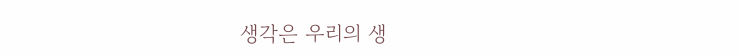생각은 우리의 생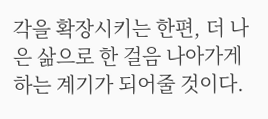각을 확장시키는 한편, 더 나은 삶으로 한 걸음 나아가게 하는 계기가 되어줄 것이다.